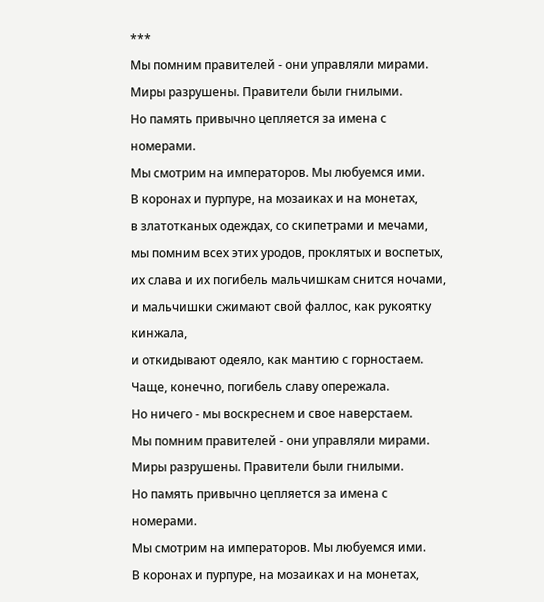***
Мы помним правителей - они управляли мирами.
Миры разрушены. Правители были гнилыми.
Но память привычно цепляется за имена с номерами.
Мы смотрим на императоров. Мы любуемся ими.
В коронах и пурпуре, на мозаиках и на монетах,
в златотканых одеждах, со скипетрами и мечами,
мы помним всех этих уродов, проклятых и воспетых,
их слава и их погибель мальчишкам снится ночами,
и мальчишки сжимают свой фаллос, как рукоятку кинжала,
и откидывают одеяло, как мантию с горностаем.
Чаще, конечно, погибель славу опережала.
Но ничего - мы воскреснем и свое наверстаем.
Мы помним правителей - они управляли мирами.
Миры разрушены. Правители были гнилыми.
Но память привычно цепляется за имена с номерами.
Мы смотрим на императоров. Мы любуемся ими.
В коронах и пурпуре, на мозаиках и на монетах,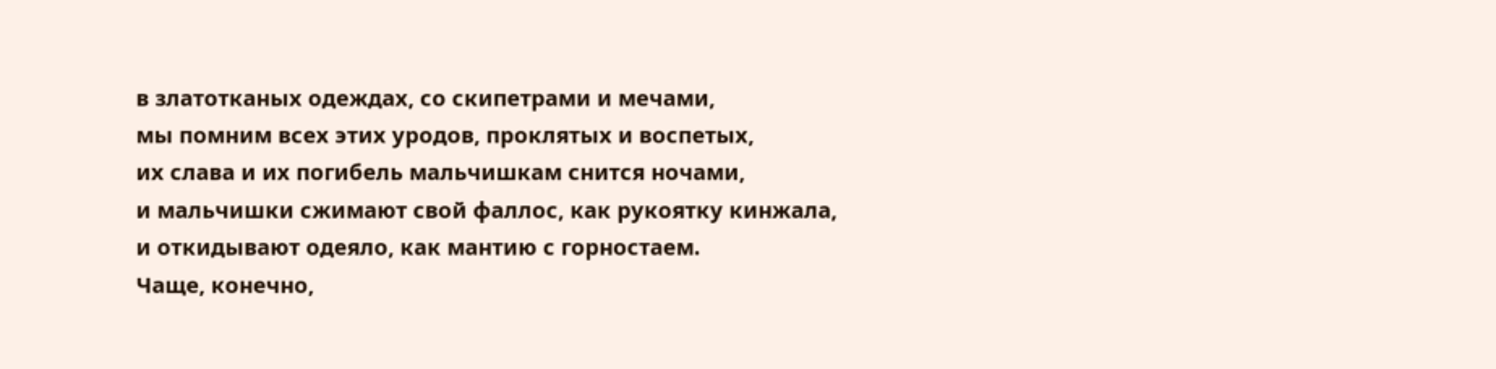в златотканых одеждах, со скипетрами и мечами,
мы помним всех этих уродов, проклятых и воспетых,
их слава и их погибель мальчишкам снится ночами,
и мальчишки сжимают свой фаллос, как рукоятку кинжала,
и откидывают одеяло, как мантию с горностаем.
Чаще, конечно,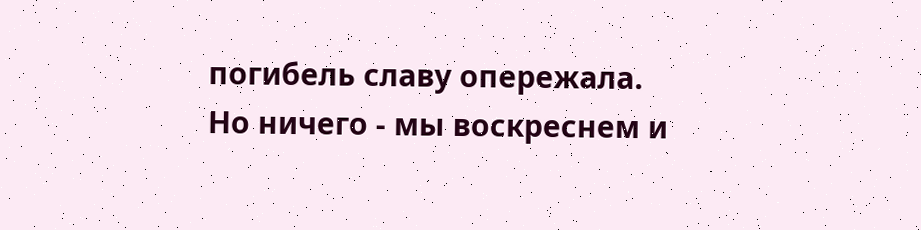погибель славу опережала.
Но ничего - мы воскреснем и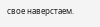свое наверстаем.